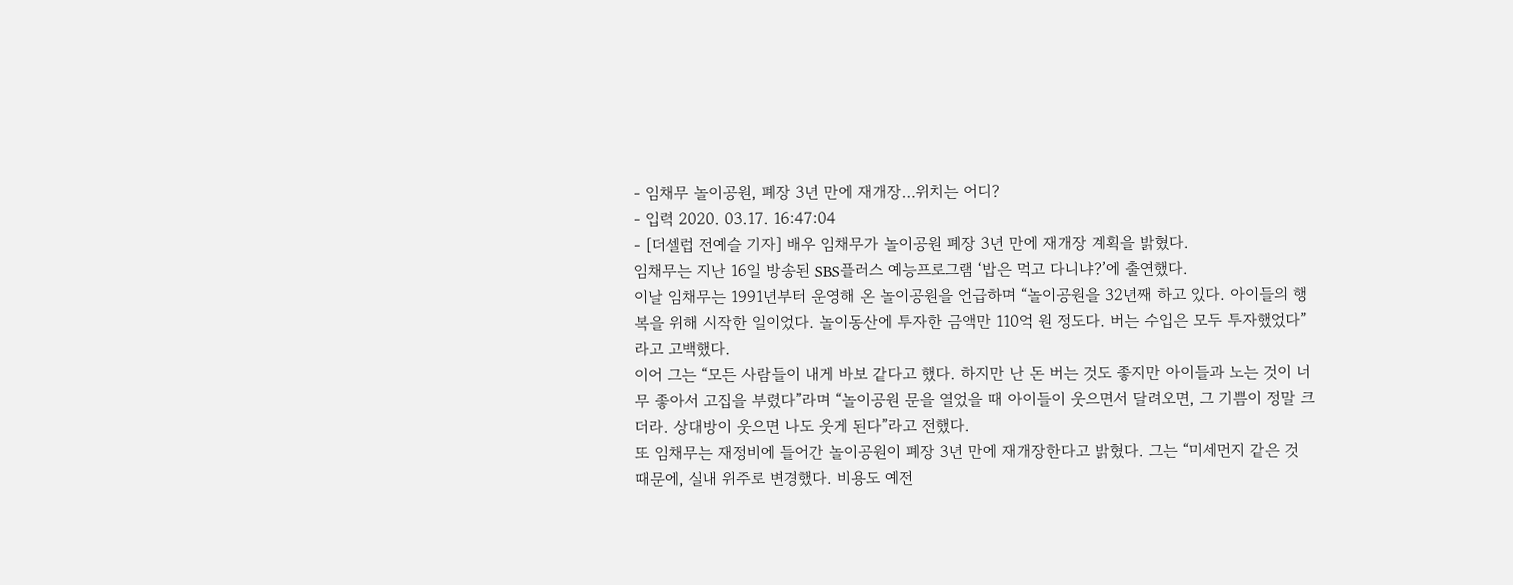- 임채무 놀이공원, 폐장 3년 만에 재개장…위치는 어디?
- 입력 2020. 03.17. 16:47:04
- [더셀럽 전예슬 기자] 배우 임채무가 놀이공원 폐장 3년 만에 재개장 계획을 밝혔다.
임채무는 지난 16일 방송된 SBS플러스 예능프로그램 ‘밥은 먹고 다니냐?’에 출연했다.
이날 임채무는 1991년부터 운영해 온 놀이공원을 언급하며 “놀이공원을 32년째 하고 있다. 아이들의 행복을 위해 시작한 일이었다. 놀이동산에 투자한 금액만 110억 원 정도다. 버는 수입은 모두 투자했었다”라고 고백했다.
이어 그는 “모든 사람들이 내게 바보 같다고 했다. 하지만 난 돈 버는 것도 좋지만 아이들과 노는 것이 너무 좋아서 고집을 부렸다”라며 “놀이공원 문을 열었을 때 아이들이 웃으면서 달려오면, 그 기쁨이 정말 크더라. 상대방이 웃으면 나도 웃게 된다”라고 전했다.
또 임채무는 재정비에 들어간 놀이공원이 폐장 3년 만에 재개장한다고 밝혔다. 그는 “미세먼지 같은 것 때문에, 실내 위주로 변경했다. 비용도 예전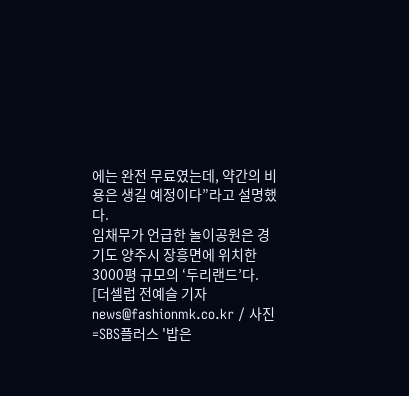에는 완전 무료였는데, 약간의 비용은 생길 예정이다”라고 설명했다.
임채무가 언급한 놀이공원은 경기도 양주시 장흥면에 위치한 3000평 규모의 ‘두리랜드’다.
[더셀럽 전예슬 기자 news@fashionmk.co.kr / 사진=SBS플러스 '밥은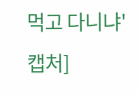먹고 다니냐' 캡처]